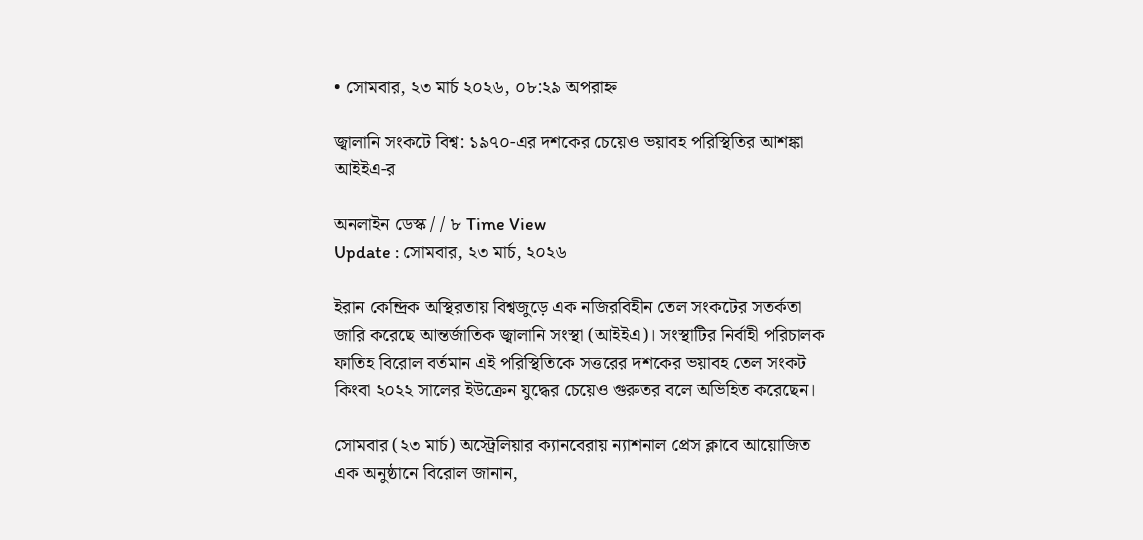• সোমবার, ২৩ মার্চ ২০২৬, ০৮:২৯ অপরাহ্ন

জ্বালানি সংকটে বিশ্ব: ১৯৭০-এর দশকের চেয়েও ভয়াবহ পরিস্থিতির আশঙ্কা আইইএ-র

অনলাইন ডেস্ক / / ৮ Time View
Update : সোমবার, ২৩ মার্চ, ২০২৬

ইরান কেন্দ্রিক অস্থিরতায় বিশ্বজুড়ে এক নজিরবিহীন তেল সংকটের সতর্কতা জারি করেছে আন্তর্জাতিক জ্বালানি সংস্থা (আইইএ)। সংস্থাটির নির্বাহী পরিচালক ফাতিহ বিরোল বর্তমান এই পরিস্থিতিকে সত্তরের দশকের ভয়াবহ তেল সংকট কিংবা ২০২২ সালের ইউক্রেন যুদ্ধের চেয়েও গুরুতর বলে অভিহিত করেছেন।

সোমবার (২৩ মার্চ) অস্ট্রেলিয়ার ক্যানবেরায় ন্যাশনাল প্রেস ক্লাবে আয়োজিত এক অনুষ্ঠানে বিরোল জানান,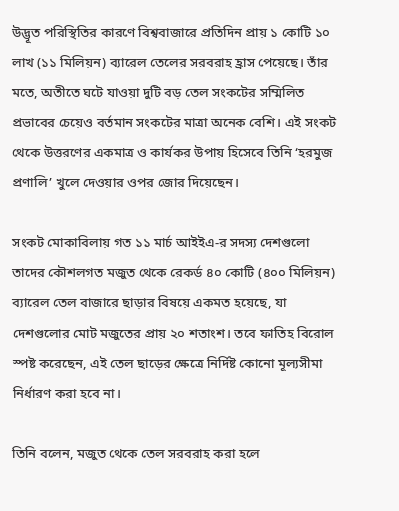উদ্ভূত পরিস্থিতির কারণে বিশ্ববাজারে প্রতিদিন প্রায় ১ কোটি ১০ লাখ (১১ মিলিয়ন) ব্যারেল তেলের সরবরাহ হ্রাস পেয়েছে। তাঁর মতে, অতীতে ঘটে যাওয়া দুটি বড় তেল সংকটের সম্মিলিত প্রভাবের চেয়েও বর্তমান সংকটের মাত্রা অনেক বেশি। এই সংকট থেকে উত্তরণের একমাত্র ও কার্যকর উপায় হিসেবে তিনি ‘হরমুজ প্রণালি’ খুলে দেওয়ার ওপর জোর দিয়েছেন।

সংকট মোকাবিলায় গত ১১ মার্চ আইইএ-র সদস্য দেশগুলো তাদের কৌশলগত মজুত থেকে রেকর্ড ৪০ কোটি (৪০০ মিলিয়ন) ব্যারেল তেল বাজারে ছাড়ার বিষয়ে একমত হয়েছে, যা দেশগুলোর মোট মজুতের প্রায় ২০ শতাংশ। তবে ফাতিহ বিরোল স্পষ্ট করেছেন, এই তেল ছাড়ের ক্ষেত্রে নির্দিষ্ট কোনো মূল্যসীমা নির্ধারণ করা হবে না।

তিনি বলেন, মজুত থেকে তেল সরবরাহ করা হলে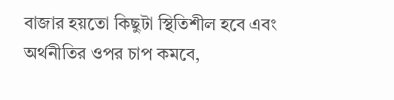বাজার হয়তো কিছুটা স্থিতিশীল হবে এবং অর্থনীতির ওপর চাপ কমবে,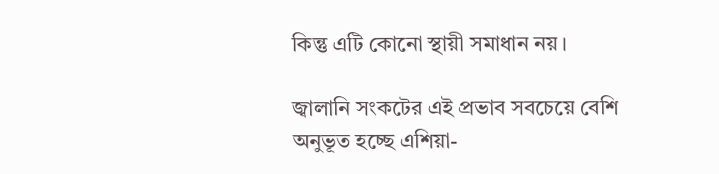কিন্তু এটি কোনো স্থায়ী সমাধান নয়।

জ্বালানি সংকটের এই প্রভাব সবচেয়ে বেশি অনুভূত হচ্ছে এশিয়া-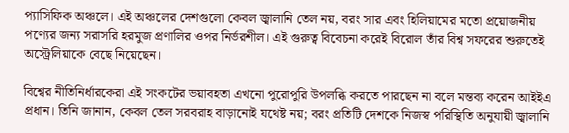প্যাসিফিক অঞ্চলে। এই অঞ্চলের দেশগুলো কেবল জ্বালানি তেল নয়, বরং সার এবং হিলিয়ামের মতো প্রয়োজনীয় পণ্যের জন্য সরাসরি হরমুজ প্রণালির ওপর নির্ভরশীল। এই গুরুত্ব বিবেচনা করেই বিরোল তাঁর বিশ্ব সফরের শুরুতেই অস্ট্রেলিয়াকে বেছে নিয়েছেন।

বিশ্বের নীতিনির্ধারকেরা এই সংকটের ভয়াবহতা এখনো পুরোপুরি উপলব্ধি করতে পারছেন না বলে মন্তব্য করেন আইইএ প্রধান। তিনি জানান, কেবল তেল সরবরাহ বাড়ানোই যথেষ্ট নয়; বরং প্রতিটি দেশকে নিজস্ব পরিস্থিতি অনুযায়ী জ্বালানি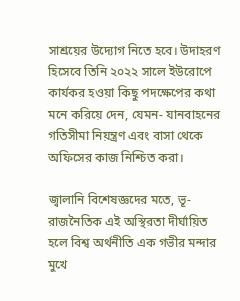সাশ্রয়ের উদ্যোগ নিতে হবে। উদাহরণ হিসেবে তিনি ২০২২ সালে ইউরোপে কার্যকর হওয়া কিছু পদক্ষেপের কথা মনে করিয়ে দেন, যেমন- যানবাহনের গতিসীমা নিয়ন্ত্রণ এবং বাসা থেকে অফিসের কাজ নিশ্চিত করা।

জ্বালানি বিশেষজ্ঞদের মতে, ভূ-রাজনৈতিক এই অস্থিরতা দীর্ঘায়িত হলে বিশ্ব অর্থনীতি এক গভীর মন্দার মুখে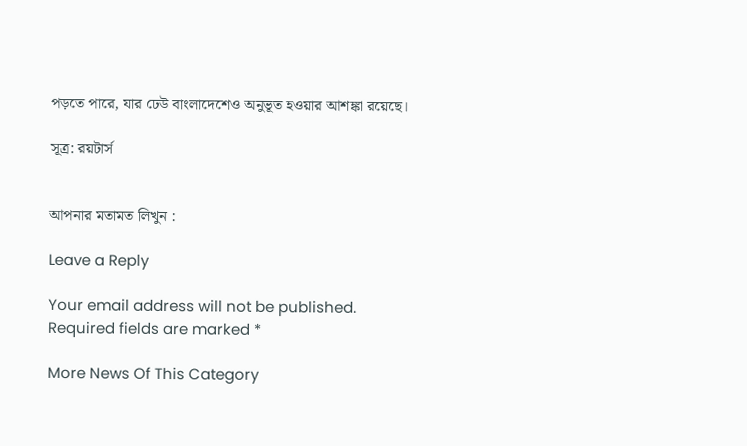পড়তে পারে, যার ঢেউ বাংলাদেশেও অনুভূত হওয়ার আশঙ্কা রয়েছে।

সূত্র: রয়টার্স


আপনার মতামত লিখুন :

Leave a Reply

Your email address will not be published. Required fields are marked *

More News Of This Category